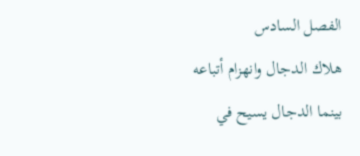الفصل السادس
هلاك الدجال وانهزام أتباعه
بينما الدجال يسيح في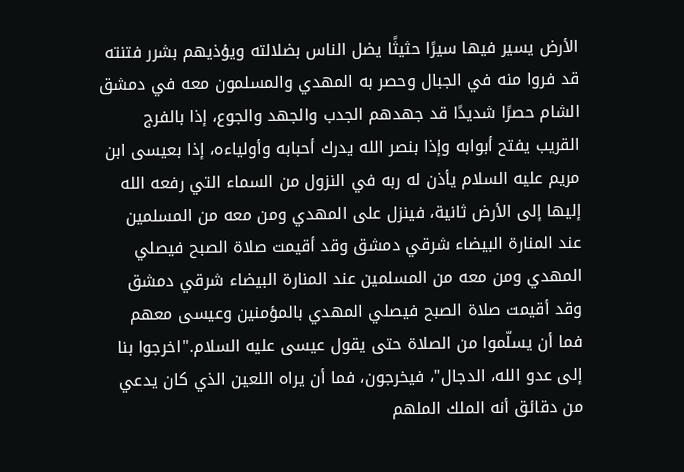الأرض يسير فيها سيرًا حثيثًا يضل الناس بضلالته ويؤذيهم بشرر فتنته قد فروا منه في الجبال وحصر به المهدي والمسلمون معه في دمشق الشام حصرًا شديدًا قد جهدهم الجدب والجهد والجوع، إذا بالفرج القريب يفتح أبوابه وإذا بنصر الله يدرك أحبابه وأولياءه، إذا بعيسى ابن مريم عليه السلام يأذن له ربه في النزول من السماء التي رفعه الله إليها إلى الأرض ثانية، فينزل على المهدي ومن معه من المسلمين عند المنارة البيضاء شرقي دمشق وقد أقيمت صلاة الصبح فيصلي المهدي ومن معه من المسلمين عند المنارة البيضاء شرقي دمشق وقد أقيمت صلاة الصبح فيصلي المهدي بالمؤمنين وعيسى معهم فما أن يسلّموا من الصلاة حتى يقول عيسى عليه السلام."اخرجوا بنا إلى عدو الله، الدجال"، فيخرجون، فما أن يراه اللعين الذي كان يدعي من دقائق أنه الملك الملهم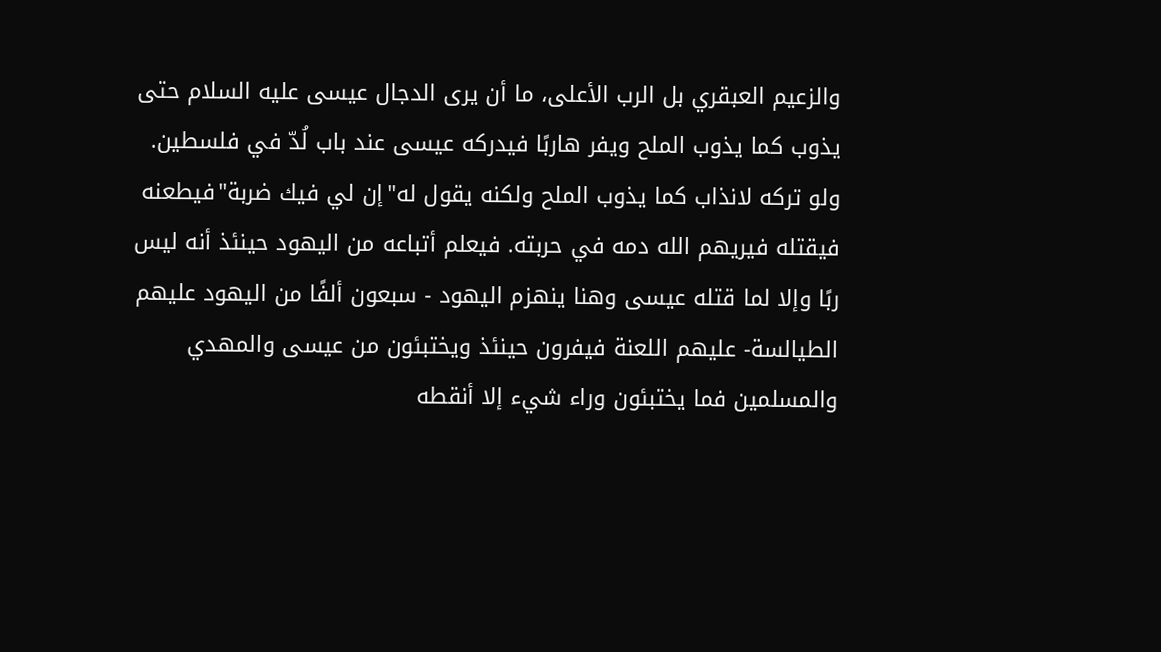والزعيم العبقري بل الرب الأعلى، ما أن يرى الدجال عيسى عليه السلام حتى يذوب كما يذوب الملح ويفر هاربًا فيدركه عيسى عند باب لُدّ في فلسطين. ولو تركه لانذاب كما يذوب الملح ولكنه يقول له"إن لي فيك ضربة"فيطعنه فيقتله فيريهم الله دمه في حربته. فيعلم أتباعه من اليهود حينئذ أنه ليس ربًا وإلا لما قتله عيسى وهنا ينهزم اليهود - سبعون ألفًا من اليهود عليهم الطيالسة- عليهم اللعنة فيفرون حينئذ ويختبئون من عيسى والمهدي والمسلمين فما يختبئون وراء شيء إلا أنقطه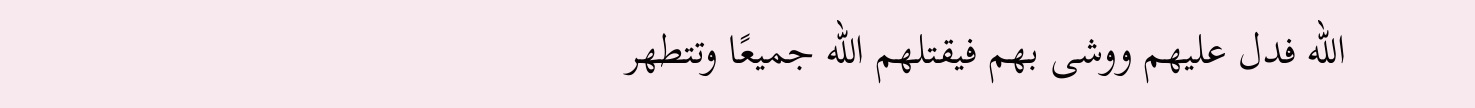الله فدل عليهم ووشى بهم فيقتلهم الله جميعًا وتتطهر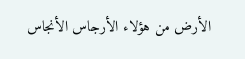الأرض من هؤلاء الأرجاس الأنجاس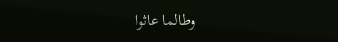وطالما عاثوا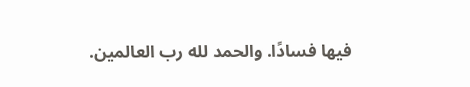فيها فسادًا. والحمد لله رب العالمين.